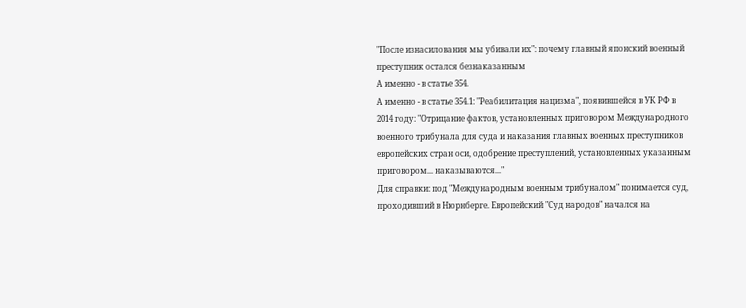"После изнасилования мы убивали их": почему главный японский военный преступник остался безнаказанным
А именно - в статье 354.
А именно - в статье 354.1: "Реабилитация нацизма", появившейся в УК РФ в 2014 году: "Отрицание фактов, установленных приговором Международного военного трибунала для суда и наказания главных военных преступников европейских стран оси, одобрение преступлений, установленных указанным приговором... наказываются..."
Для справки: под "Международным военным трибуналом" понимается суд, проходивший в Нюрнберге. Европейский "Суд народов" начался на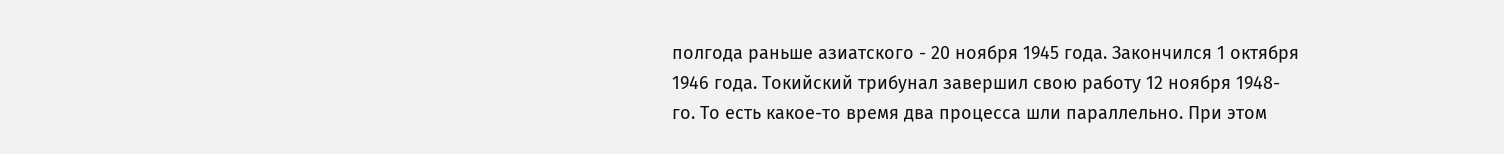полгода раньше азиатского - 20 ноября 1945 года. Закончился 1 октября 1946 года. Токийский трибунал завершил свою работу 12 ноября 1948-го. То есть какое-то время два процесса шли параллельно. При этом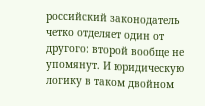российский законодатель четко отделяет один от другого: второй вообще не упомянут. И юридическую логику в таком двойном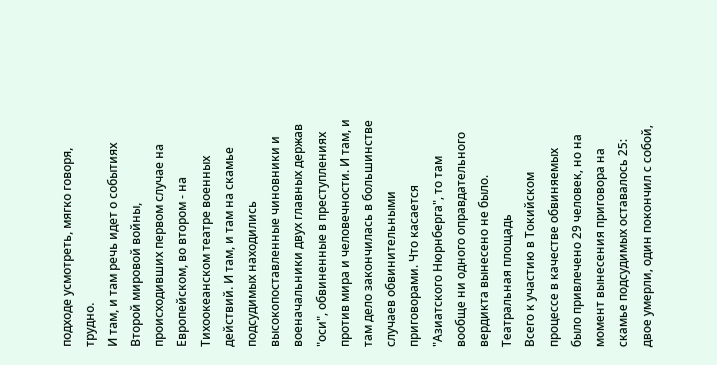подходе усмотреть, мягко говоря, трудно.
И там, и там речь идет о событиях Второй мировой войны, происходивших первом случае на Европейском, во втором - на Тихоокеанском театре военных действий. И там, и там на скамье подсудимых находились высокопоставленные чиновники и военачальники двух главных держав "оси", обвиненные в преступлениях против мира и человечности. И там, и там дело закончилась в большинстве случаев обвинительными приговорами. Что касается "Азиатского Нюрнберга", то там вообще ни одного оправдательного вердикта вынесено не было.
Театральная площадь
Всего к участию в Токийском процессе в качестве обвиняемых было привлечено 29 человек, но на момент вынесения приговора на скамье подсудимых оставалось 25: двое умерли, один покончил с собой,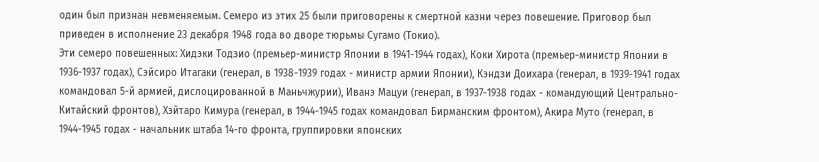один был признан невменяемым. Семеро из этих 25 были приговорены к смертной казни через повешение. Приговор был приведен в исполнение 23 декабря 1948 года во дворе тюрьмы Сугамо (Токио).
Эти семеро повешенных: Хидэки Тодзио (премьер-министр Японии в 1941-1944 годах), Коки Хирота (премьер-министр Японии в 1936-1937 годах), Сэйсиро Итагаки (генерал, в 1938-1939 годах - министр армии Японии), Кэндзи Доихара (генерал, в 1939-1941 годах командовал 5-й армией, дислоцированной в Маньчжурии), Иванэ Мацуи (генерал, в 1937-1938 годах - командующий Центрально-Китайский фронтов), Хэйтаро Кимура (генерал, в 1944-1945 годах командовал Бирманским фронтом), Акира Муто (генерал, в 1944-1945 годах - начальник штаба 14-го фронта, группировки японских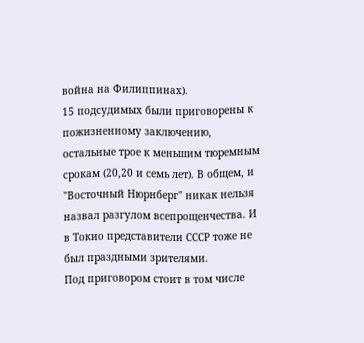война на Филиппинах).
15 подсудимых были приговорены к пожизненному заключению, остальные трое к меньшим тюремным срокам (20,20 и семь лет). В общем, и "Восточный Нюрнберг" никак нельзя назвал разгулом всепрощенчества. И в Токио представители СССР тоже не был праздными зрителями.
Под приговором стоит в том числе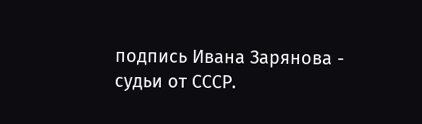подпись Ивана Зарянова - судьи от СССР.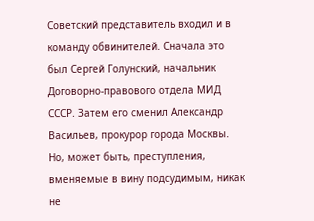Советский представитель входил и в команду обвинителей. Сначала это был Сергей Голунский, начальник Договорно-правового отдела МИД СССР. Затем его сменил Александр Васильев, прокурор города Москвы. Но, может быть, преступления, вменяемые в вину подсудимым, никак не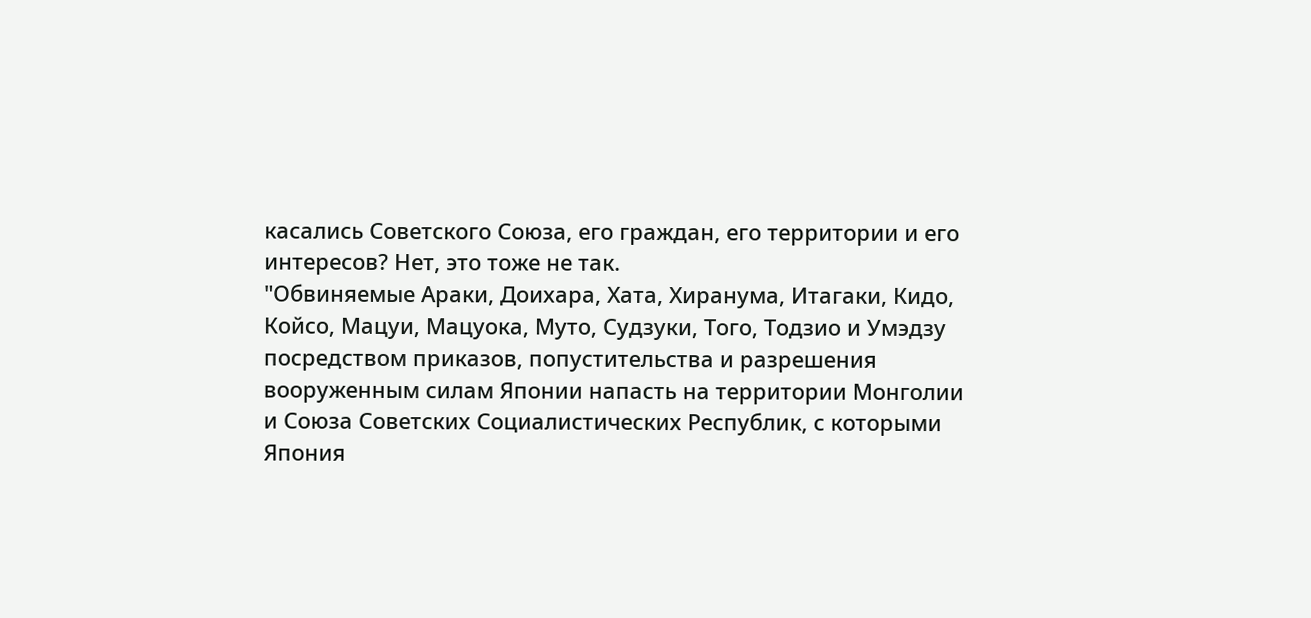касались Советского Союза, его граждан, его территории и его интересов? Нет, это тоже не так.
"Обвиняемые Араки, Доихара, Хата, Хиранума, Итагаки, Кидо, Койсо, Мацуи, Мацуока, Муто, Судзуки, Того, Тодзио и Умэдзу посредством приказов, попустительства и разрешения вооруженным силам Японии напасть на территории Монголии и Союза Советских Социалистических Республик, с которыми Япония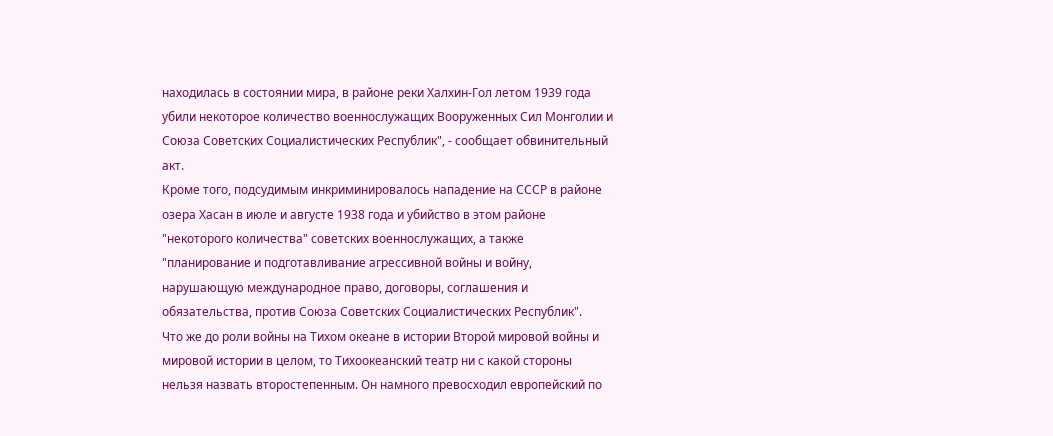находилась в состоянии мира, в районе реки Халхин-Гол летом 1939 года убили некоторое количество военнослужащих Вооруженных Сил Монголии и Союза Советских Социалистических Республик", - сообщает обвинительный акт.
Кроме того, подсудимым инкриминировалось нападение на СССР в районе озера Хасан в июле и августе 1938 года и убийство в этом районе "некоторого количества" советских военнослужащих, а также "планирование и подготавливание агрессивной войны и войну, нарушающую международное право, договоры, соглашения и обязательства, против Союза Советских Социалистических Республик".
Что же до роли войны на Тихом океане в истории Второй мировой войны и мировой истории в целом, то Тихоокеанский театр ни с какой стороны нельзя назвать второстепенным. Он намного превосходил европейский по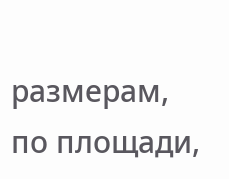размерам, по площади,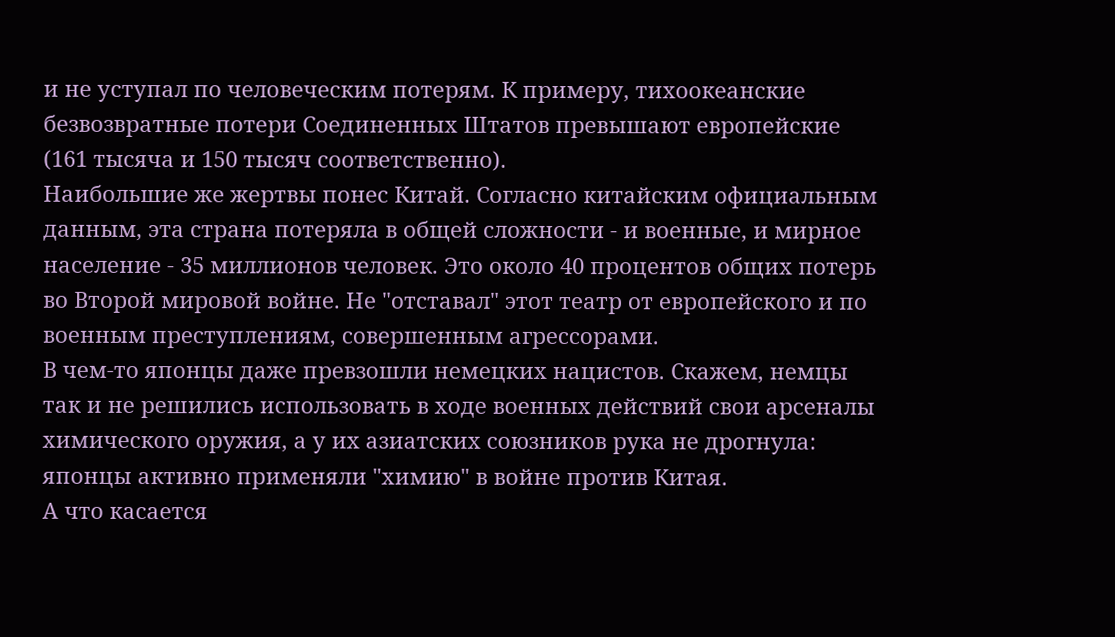и не уступал по человеческим потерям. К примеру, тихоокеанские безвозвратные потери Соединенных Штатов превышают европейские (161 тысяча и 150 тысяч соответственно).
Наибольшие же жертвы понес Китай. Согласно китайским официальным данным, эта страна потеряла в общей сложности - и военные, и мирное население - 35 миллионов человек. Это около 40 процентов общих потерь во Второй мировой войне. Не "отставал" этот театр от европейского и по военным преступлениям, совершенным агрессорами.
В чем-то японцы даже превзошли немецких нацистов. Скажем, немцы так и не решились использовать в ходе военных действий свои арсеналы химического оружия, а у их азиатских союзников рука не дрогнула: японцы активно применяли "химию" в войне против Китая.
А что касается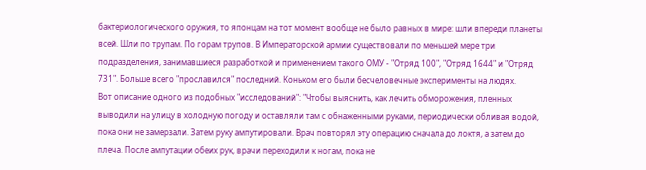бактериологического оружия, то японцам на тот момент вообще не было равных в мире: шли впереди планеты всей. Шли по трупам. По горам трупов. В Императорской армии существовали по меньшей мере три подразделения, занимавшиеся разработкой и применением такого ОМУ - "Отряд 100", "Отряд 1644" и "Отряд 731". Больше всего "прославился" последний. Коньком его были бесчеловечные эксперименты на людях.
Вот описание одного из подобных "исследований": "Чтобы выяснить, как лечить обморожения, пленных выводили на улицу в холодную погоду и оставляли там с обнаженными руками, периодически обливая водой, пока они не замерзали. Затем руку ампутировали. Врач повторял эту операцию сначала до локтя, а затем до плеча. После ампутации обеих рук, врачи переходили к ногам, пока не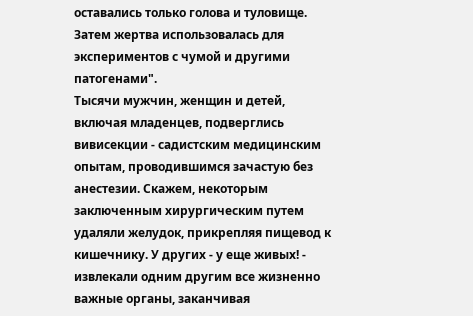оставались только голова и туловище. Затем жертва использовалась для экспериментов с чумой и другими патогенами".
Тысячи мужчин, женщин и детей, включая младенцев, подверглись вивисекции - садистским медицинским опытам, проводившимся зачастую без анестезии. Скажем, некоторым заключенным хирургическим путем удаляли желудок, прикрепляя пищевод к кишечнику. У других - у еще живых! - извлекали одним другим все жизненно важные органы, заканчивая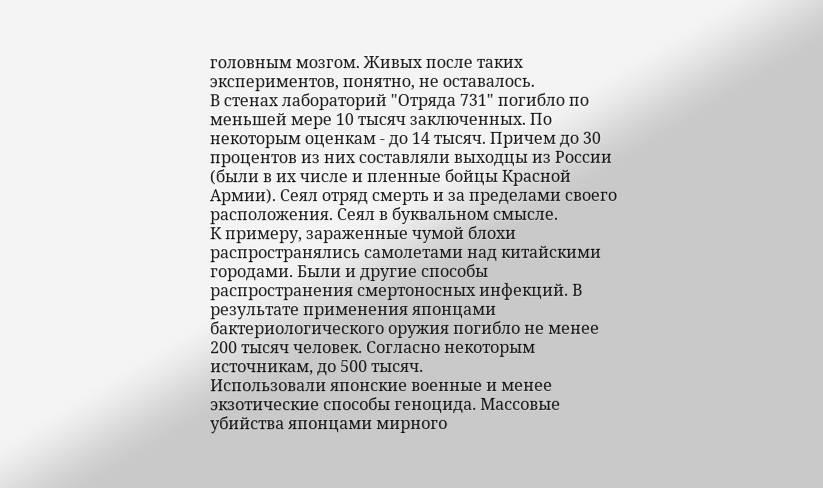головным мозгом. Живых после таких экспериментов, понятно, не оставалось.
В стенах лабораторий "Отряда 731" погибло по меньшей мере 10 тысяч заключенных. По некоторым оценкам - до 14 тысяч. Причем до 30 процентов из них составляли выходцы из России (были в их числе и пленные бойцы Красной Армии). Сеял отряд смерть и за пределами своего расположения. Сеял в буквальном смысле.
К примеру, зараженные чумой блохи распространялись самолетами над китайскими городами. Были и другие способы распространения смертоносных инфекций. В результате применения японцами бактериологического оружия погибло не менее 200 тысяч человек. Согласно некоторым источникам, до 500 тысяч.
Использовали японские военные и менее экзотические способы геноцида. Массовые убийства японцами мирного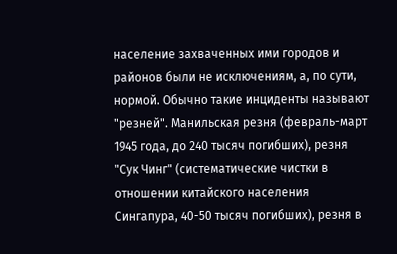население захваченных ими городов и районов были не исключениям, а, по сути, нормой. Обычно такие инциденты называют "резней". Манильская резня (февраль-март 1945 года, до 240 тысяч погибших), резня "Сук Чинг" (систематические чистки в отношении китайского населения Сингапура, 40-50 тысяч погибших), резня в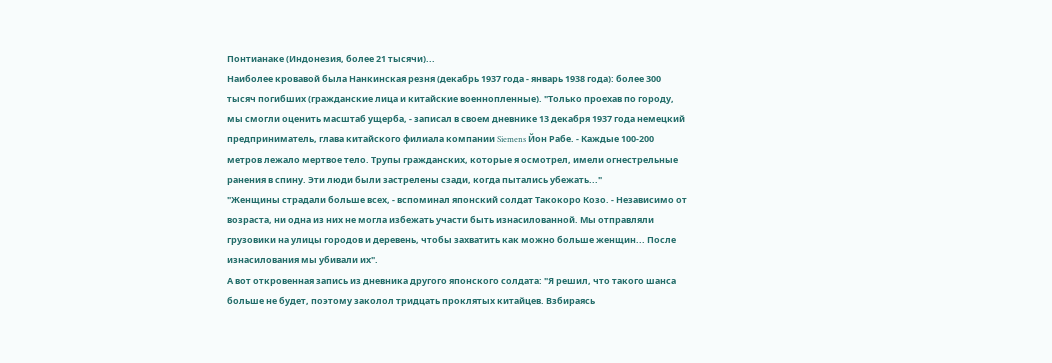Понтианаке (Индонезия, более 21 тысячи)...
Наиболее кровавой была Нанкинская резня (декабрь 1937 года - январь 1938 года): более 300 тысяч погибших (гражданские лица и китайские военнопленные). "Только проехав по городу, мы смогли оценить масштаб ущерба, - записал в своем дневнике 13 декабря 1937 года немецкий предприниматель, глава китайского филиала компании Siemens Йон Рабе. - Каждые 100-200 метров лежало мертвое тело. Трупы гражданских, которые я осмотрел, имели огнестрельные ранения в спину. Эти люди были застрелены сзади, когда пытались убежать..."
"Женщины страдали больше всех, - вспоминал японский солдат Такокоро Козо. - Независимо от возраста, ни одна из них не могла избежать участи быть изнасилованной. Мы отправляли грузовики на улицы городов и деревень, чтобы захватить как можно больше женщин... После изнасилования мы убивали их".
А вот откровенная запись из дневника другого японского солдата: "Я решил, что такого шанса больше не будет, поэтому заколол тридцать проклятых китайцев. Взбираясь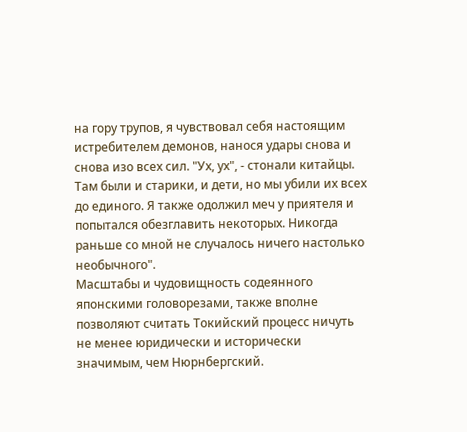на гору трупов, я чувствовал себя настоящим истребителем демонов, нанося удары снова и снова изо всех сил. "Ух, ух", - стонали китайцы. Там были и старики, и дети, но мы убили их всех до единого. Я также одолжил меч у приятеля и попытался обезглавить некоторых. Никогда раньше со мной не случалось ничего настолько необычного".
Масштабы и чудовищность содеянного японскими головорезами, также вполне позволяют считать Токийский процесс ничуть не менее юридически и исторически значимым, чем Нюрнбергский.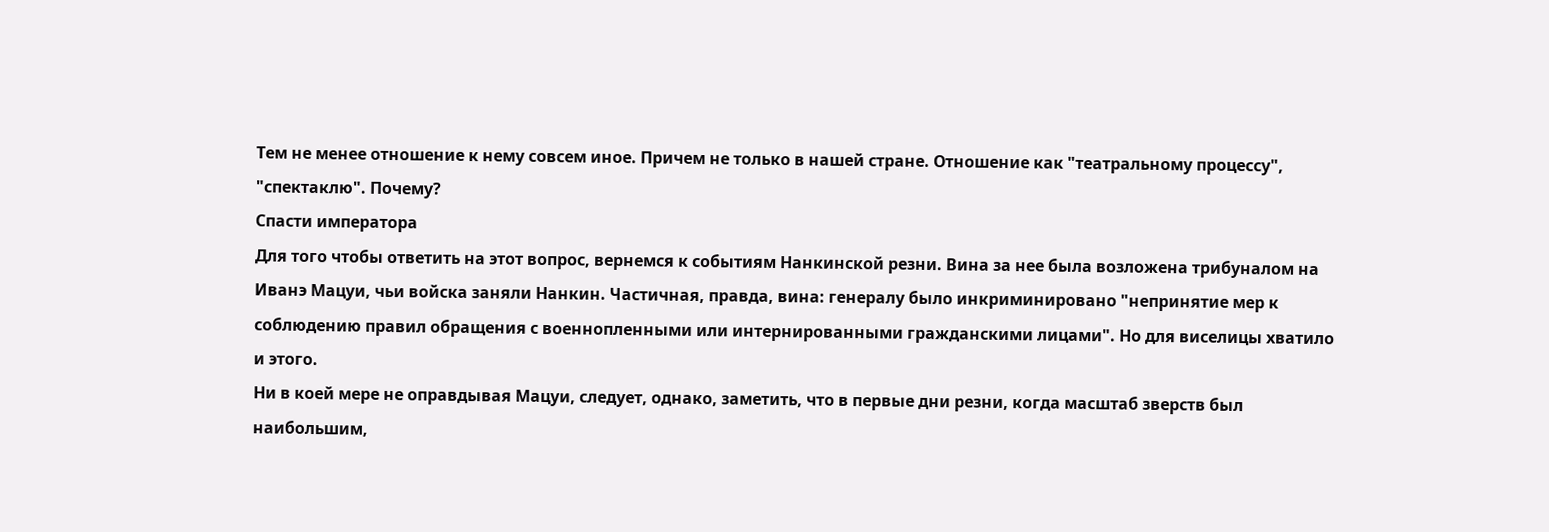Тем не менее отношение к нему совсем иное. Причем не только в нашей стране. Отношение как "театральному процессу", "спектаклю". Почему?
Спасти императора
Для того чтобы ответить на этот вопрос, вернемся к событиям Нанкинской резни. Вина за нее была возложена трибуналом на Иванэ Мацуи, чьи войска заняли Нанкин. Частичная, правда, вина: генералу было инкриминировано "непринятие мер к соблюдению правил обращения с военнопленными или интернированными гражданскими лицами". Но для виселицы хватило и этого.
Ни в коей мере не оправдывая Мацуи, следует, однако, заметить, что в первые дни резни, когда масштаб зверств был наибольшим,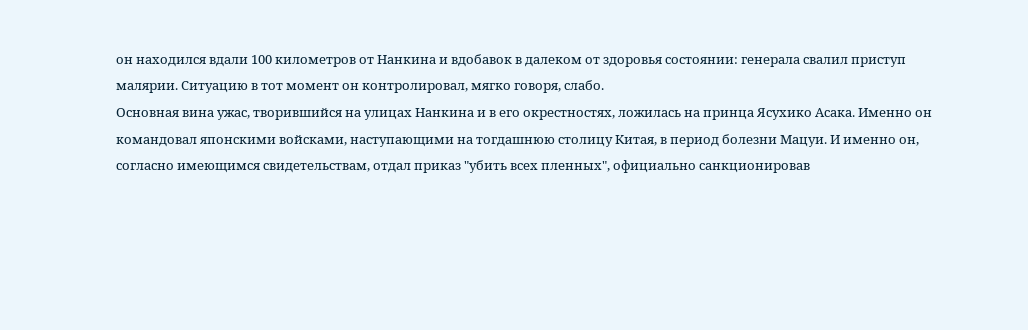он находился вдали 100 километров от Нанкина и вдобавок в далеком от здоровья состоянии: генерала свалил приступ малярии. Ситуацию в тот момент он контролировал, мягко говоря, слабо.
Основная вина ужас, творившийся на улицах Нанкина и в его окрестностях, ложилась на принца Ясухико Асака. Именно он командовал японскими войсками, наступающими на тогдашнюю столицу Китая, в период болезни Мацуи. И именно он, согласно имеющимся свидетельствам, отдал приказ "убить всех пленных", официально санкционировав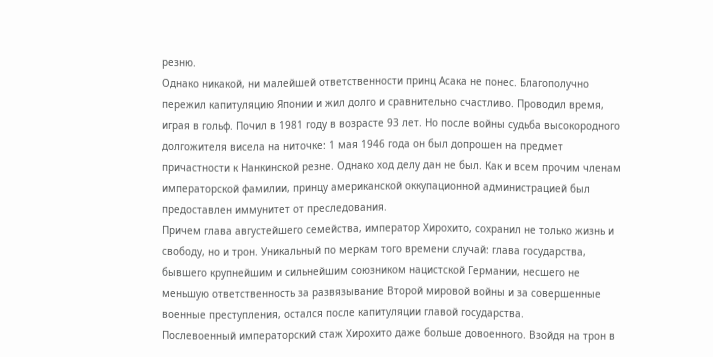резню.
Однако никакой, ни малейшей ответственности принц Асака не понес. Благополучно пережил капитуляцию Японии и жил долго и сравнительно счастливо. Проводил время, играя в гольф. Почил в 1981 году в возрасте 93 лет. Но после войны судьба высокородного долгожителя висела на ниточке: 1 мая 1946 года он был допрошен на предмет причастности к Нанкинской резне. Однако ход делу дан не был. Как и всем прочим членам императорской фамилии, принцу американской оккупационной администрацией был предоставлен иммунитет от преследования.
Причем глава августейшего семейства, император Хирохито, сохранил не только жизнь и свободу, но и трон. Уникальный по меркам того времени случай: глава государства, бывшего крупнейшим и сильнейшим союзником нацистской Германии, несшего не меньшую ответственность за развязывание Второй мировой войны и за совершенные военные преступления, остался после капитуляции главой государства.
Послевоенный императорский стаж Хирохито даже больше довоенного. Взойдя на трон в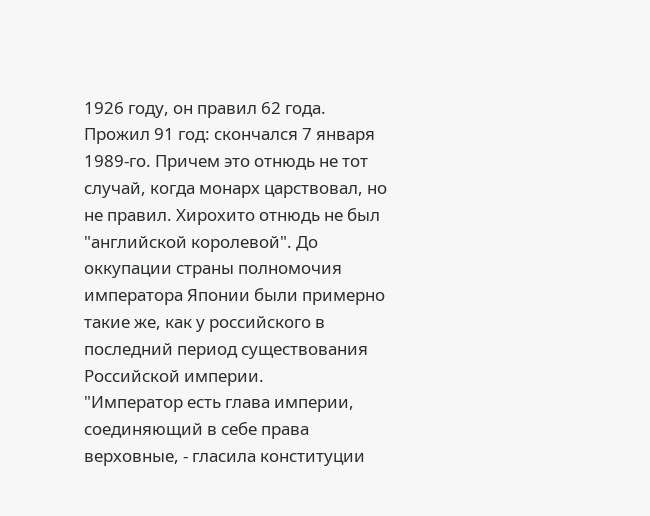1926 году, он правил 62 года. Прожил 91 год: скончался 7 января 1989-го. Причем это отнюдь не тот случай, когда монарх царствовал, но не правил. Хирохито отнюдь не был "английской королевой". До оккупации страны полномочия императора Японии были примерно такие же, как у российского в последний период существования Российской империи.
"Император есть глава империи, соединяющий в себе права верховные, - гласила конституции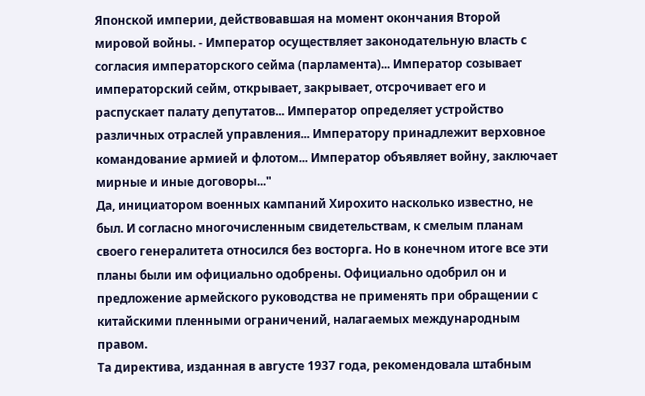Японской империи, действовавшая на момент окончания Второй мировой войны. - Император осуществляет законодательную власть с согласия императорского сейма (парламента)... Император созывает императорский сейм, открывает, закрывает, отсрочивает его и распускает палату депутатов... Император определяет устройство различных отраслей управления... Императору принадлежит верховное командование армией и флотом... Император объявляет войну, заключает мирные и иные договоры..."
Да, инициатором военных кампаний Хирохито насколько известно, не был. И согласно многочисленным свидетельствам, к смелым планам своего генералитета относился без восторга. Но в конечном итоге все эти планы были им официально одобрены. Официально одобрил он и предложение армейского руководства не применять при обращении с китайскими пленными ограничений, налагаемых международным правом.
Та директива, изданная в августе 1937 года, рекомендовала штабным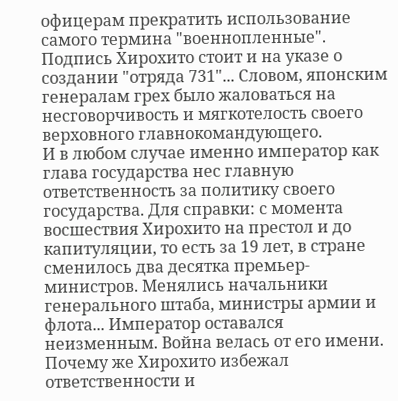офицерам прекратить использование самого термина "военнопленные". Подпись Хирохито стоит и на указе о создании "отряда 731"... Словом, японским генералам грех было жаловаться на несговорчивость и мягкотелость своего верховного главнокомандующего.
И в любом случае именно император как глава государства нес главную ответственность за политику своего государства. Для справки: с момента восшествия Хирохито на престол и до капитуляции, то есть за 19 лет, в стране сменилось два десятка премьер-министров. Менялись начальники генерального штаба, министры армии и флота... Император оставался неизменным. Война велась от его имени.
Почему же Хирохито избежал ответственности и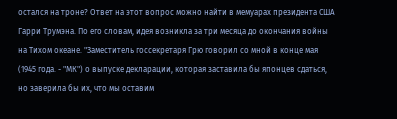остался на троне? Ответ на этот вопрос можно найти в мемуарах президента США Гарри Трумэна. По его словам, идея возникла за три месяца до окончания войны на Тихом океане. "Заместитель госсекретаря Грю говорил со мной в конце мая (1945 года. - "МК") о выпуске декларации, которая заставила бы японцев сдаться, но заверила бы их, что мы оставим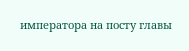императора на посту главы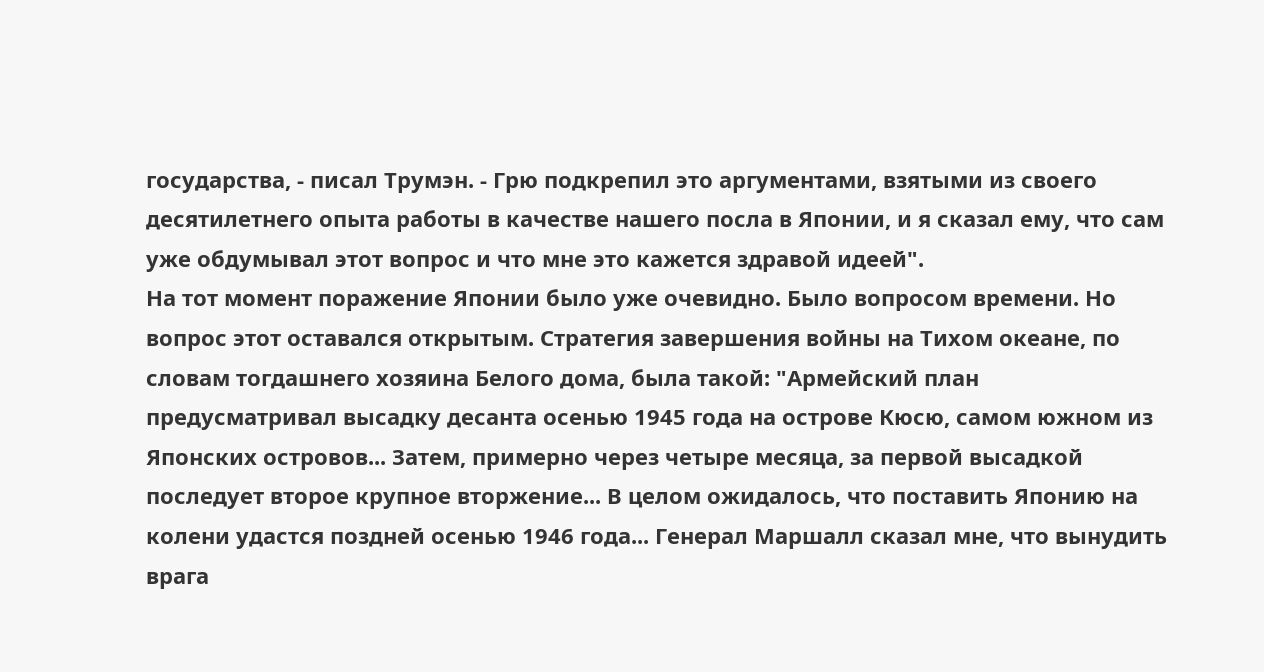государства, - писал Трумэн. - Грю подкрепил это аргументами, взятыми из своего десятилетнего опыта работы в качестве нашего посла в Японии, и я сказал ему, что сам уже обдумывал этот вопрос и что мне это кажется здравой идеей".
На тот момент поражение Японии было уже очевидно. Было вопросом времени. Но вопрос этот оставался открытым. Стратегия завершения войны на Тихом океане, по словам тогдашнего хозяина Белого дома, была такой: "Армейский план предусматривал высадку десанта осенью 1945 года на острове Кюсю, самом южном из Японских островов... Затем, примерно через четыре месяца, за первой высадкой последует второе крупное вторжение... В целом ожидалось, что поставить Японию на колени удастся поздней осенью 1946 года... Генерал Маршалл сказал мне, что вынудить врага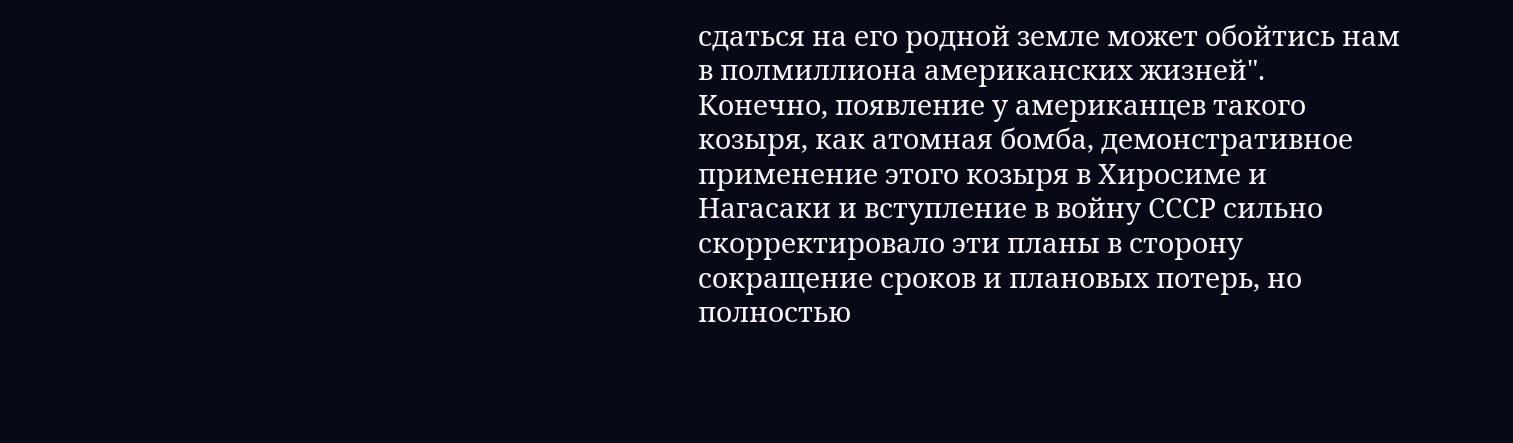сдаться на его родной земле может обойтись нам в полмиллиона американских жизней".
Конечно, появление у американцев такого козыря, как атомная бомба, демонстративное применение этого козыря в Хиросиме и Нагасаки и вступление в войну СССР сильно скорректировало эти планы в сторону сокращение сроков и плановых потерь, но полностью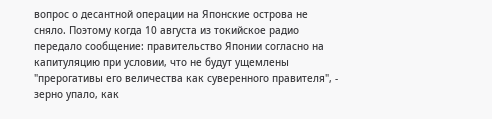вопрос о десантной операции на Японские острова не сняло. Поэтому когда 10 августа из токийское радио передало сообщение: правительство Японии согласно на капитуляцию при условии, что не будут ущемлены "прерогативы его величества как суверенного правителя", - зерно упало, как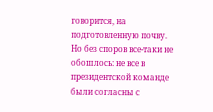говорится, на подготовленную почву.
Но без споров все-таки не обошлось: не все в президентской команде были согласны с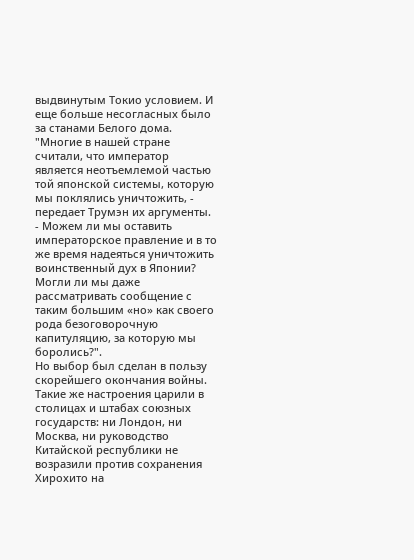выдвинутым Токио условием. И еще больше несогласных было за станами Белого дома. "Многие в нашей стране считали, что император является неотъемлемой частью той японской системы, которую мы поклялись уничтожить, - передает Трумэн их аргументы. - Можем ли мы оставить императорское правление и в то же время надеяться уничтожить воинственный дух в Японии? Могли ли мы даже рассматривать сообщение с таким большим «но» как своего рода безоговорочную капитуляцию, за которую мы боролись?".
Но выбор был сделан в пользу скорейшего окончания войны. Такие же настроения царили в столицах и штабах союзных государств: ни Лондон, ни Москва, ни руководство Китайской республики не возразили против сохранения Хирохито на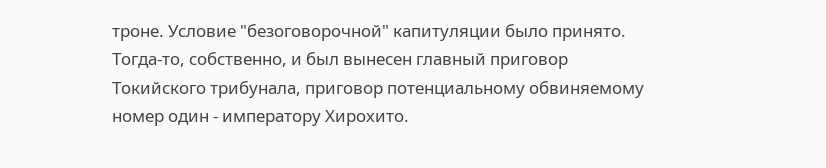троне. Условие "безоговорочной" капитуляции было принято. Тогда-то, собственно, и был вынесен главный приговор Токийского трибунала, приговор потенциальному обвиняемому номер один - императору Хирохито.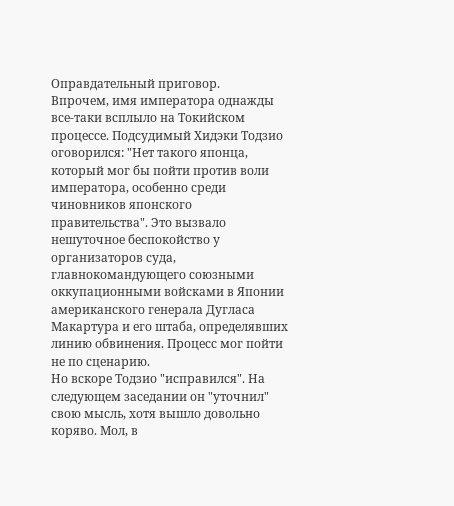Оправдательный приговор.
Впрочем, имя императора однажды все-таки всплыло на Токийском процессе. Подсудимый Хидэки Тодзио оговорился: "Нет такого японца, который мог бы пойти против воли императора, особенно среди чиновников японского правительства". Это вызвало нешуточное беспокойство у организаторов суда, главнокомандующего союзными оккупационными войсками в Японии американского генерала Дугласа Макартура и его штаба, определявших линию обвинения. Процесс мог пойти не по сценарию.
Но вскоре Тодзио "исправился". На следующем заседании он "уточнил" свою мысль, хотя вышло довольно коряво. Мол, в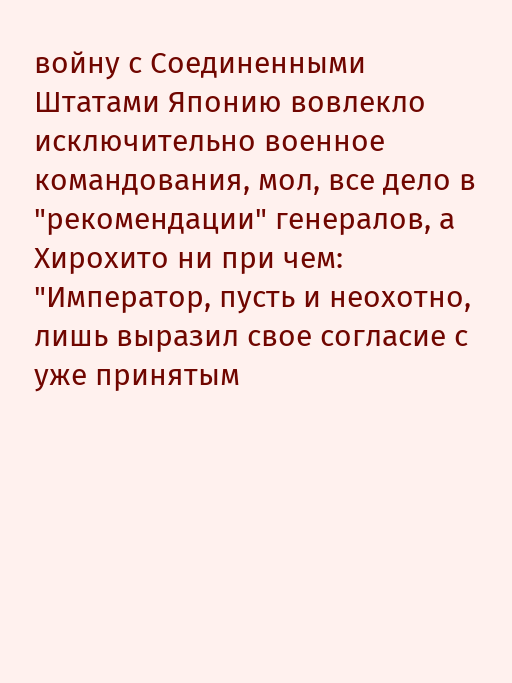войну с Соединенными Штатами Японию вовлекло исключительно военное командования, мол, все дело в "рекомендации" генералов, а Хирохито ни при чем: "Император, пусть и неохотно, лишь выразил свое согласие с уже принятым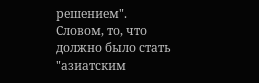решением".
Словом, то, что должно было стать "азиатским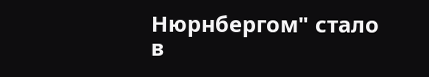Нюрнбергом" стало в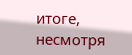итоге, несмотря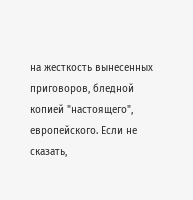на жесткость вынесенных приговоров, бледной копией "настоящего", европейского. Если не сказать,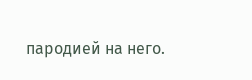пародией на него.